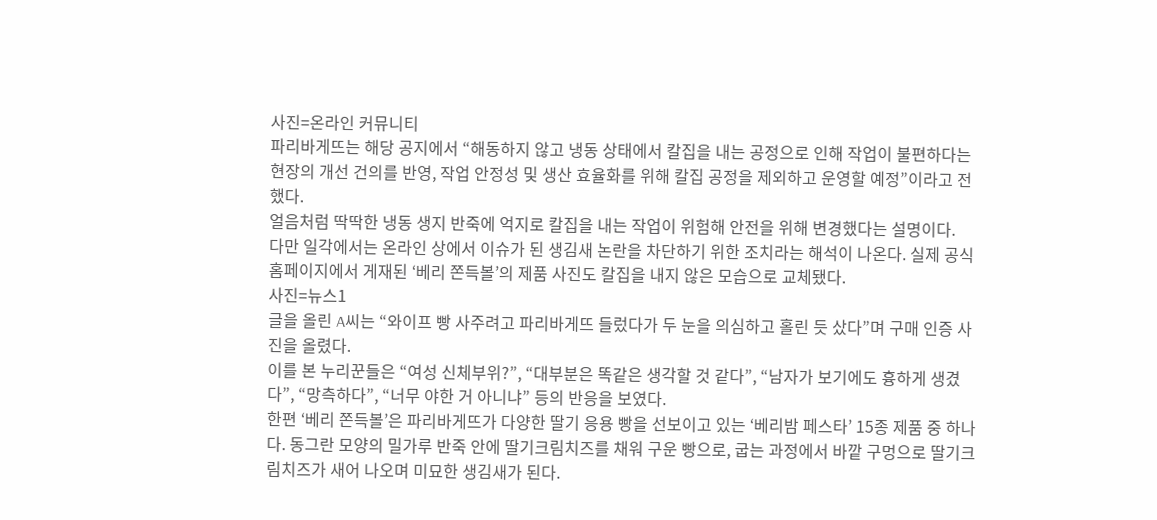사진=온라인 커뮤니티
파리바게뜨는 해당 공지에서 “해동하지 않고 냉동 상태에서 칼집을 내는 공정으로 인해 작업이 불편하다는 현장의 개선 건의를 반영, 작업 안정성 및 생산 효율화를 위해 칼집 공정을 제외하고 운영할 예정”이라고 전했다.
얼음처럼 딱딱한 냉동 생지 반죽에 억지로 칼집을 내는 작업이 위험해 안전을 위해 변경했다는 설명이다.
다만 일각에서는 온라인 상에서 이슈가 된 생김새 논란을 차단하기 위한 조치라는 해석이 나온다. 실제 공식 홈페이지에서 게재된 ‘베리 쫀득볼’의 제품 사진도 칼집을 내지 않은 모습으로 교체됐다.
사진=뉴스1
글을 올린 A씨는 “와이프 빵 사주려고 파리바게뜨 들렀다가 두 눈을 의심하고 홀린 듯 샀다”며 구매 인증 사진을 올렸다.
이를 본 누리꾼들은 “여성 신체부위?”, “대부분은 똑같은 생각할 것 같다”, “남자가 보기에도 흉하게 생겼다”, “망측하다”, “너무 야한 거 아니냐” 등의 반응을 보였다.
한편 ‘베리 쫀득볼’은 파리바게뜨가 다양한 딸기 응용 빵을 선보이고 있는 ‘베리밤 페스타’ 15종 제품 중 하나다. 동그란 모양의 밀가루 반죽 안에 딸기크림치즈를 채워 구운 빵으로, 굽는 과정에서 바깥 구멍으로 딸기크림치즈가 새어 나오며 미묘한 생김새가 된다.